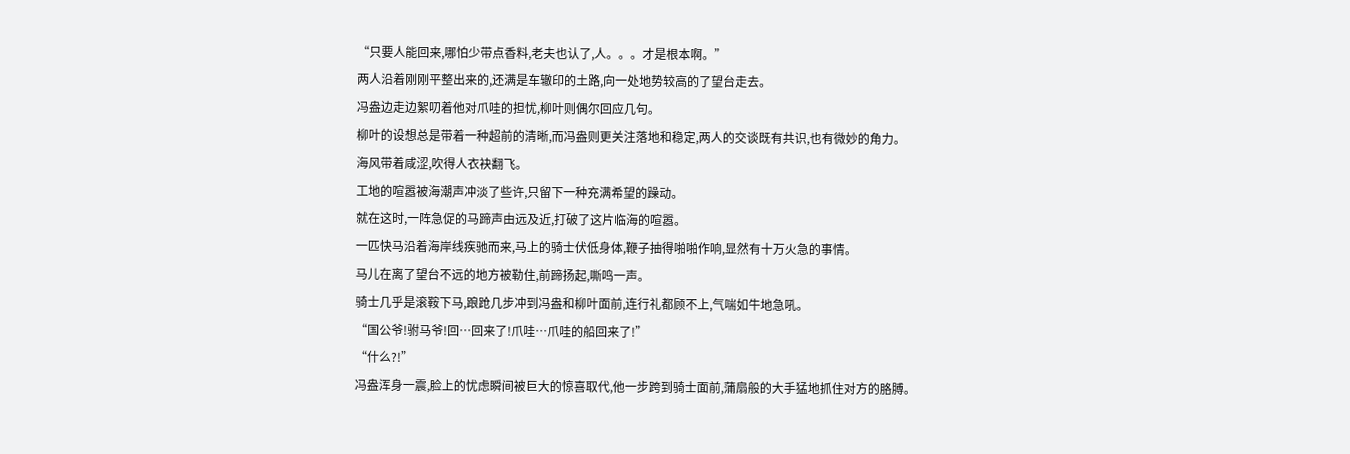“只要人能回来,哪怕少带点香料,老夫也认了,人。。。才是根本啊。”
两人沿着刚刚平整出来的,还满是车辙印的土路,向一处地势较高的了望台走去。
冯盎边走边絮叨着他对爪哇的担忧,柳叶则偶尔回应几句。
柳叶的设想总是带着一种超前的清晰,而冯盎则更关注落地和稳定,两人的交谈既有共识,也有微妙的角力。
海风带着咸涩,吹得人衣袂翻飞。
工地的喧嚣被海潮声冲淡了些许,只留下一种充满希望的躁动。
就在这时,一阵急促的马蹄声由远及近,打破了这片临海的喧嚣。
一匹快马沿着海岸线疾驰而来,马上的骑士伏低身体,鞭子抽得啪啪作响,显然有十万火急的事情。
马儿在离了望台不远的地方被勒住,前蹄扬起,嘶鸣一声。
骑士几乎是滚鞍下马,踉跄几步冲到冯盎和柳叶面前,连行礼都顾不上,气喘如牛地急吼。
“国公爷!驸马爷!回…回来了!爪哇…爪哇的船回来了!”
“什么?!”
冯盎浑身一震,脸上的忧虑瞬间被巨大的惊喜取代,他一步跨到骑士面前,蒲扇般的大手猛地抓住对方的胳膊。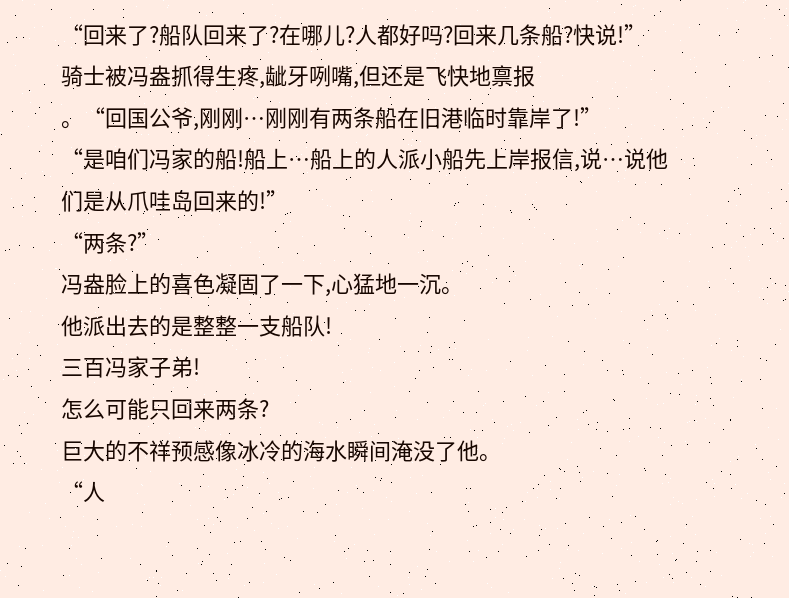“回来了?船队回来了?在哪儿?人都好吗?回来几条船?快说!”
骑士被冯盎抓得生疼,龇牙咧嘴,但还是飞快地禀报
。“回国公爷,刚刚…刚刚有两条船在旧港临时靠岸了!”
“是咱们冯家的船!船上…船上的人派小船先上岸报信,说…说他们是从爪哇岛回来的!”
“两条?”
冯盎脸上的喜色凝固了一下,心猛地一沉。
他派出去的是整整一支船队!
三百冯家子弟!
怎么可能只回来两条?
巨大的不祥预感像冰冷的海水瞬间淹没了他。
“人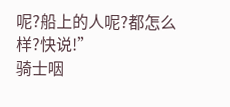呢?船上的人呢?都怎么样?快说!”
骑士咽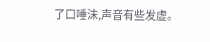了口唾沫,声音有些发虚。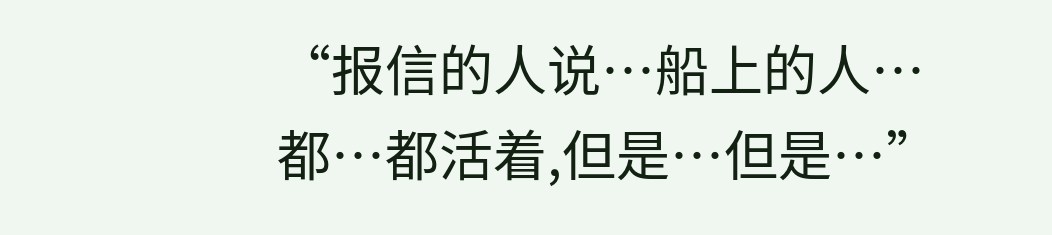“报信的人说…船上的人…都…都活着,但是…但是…”